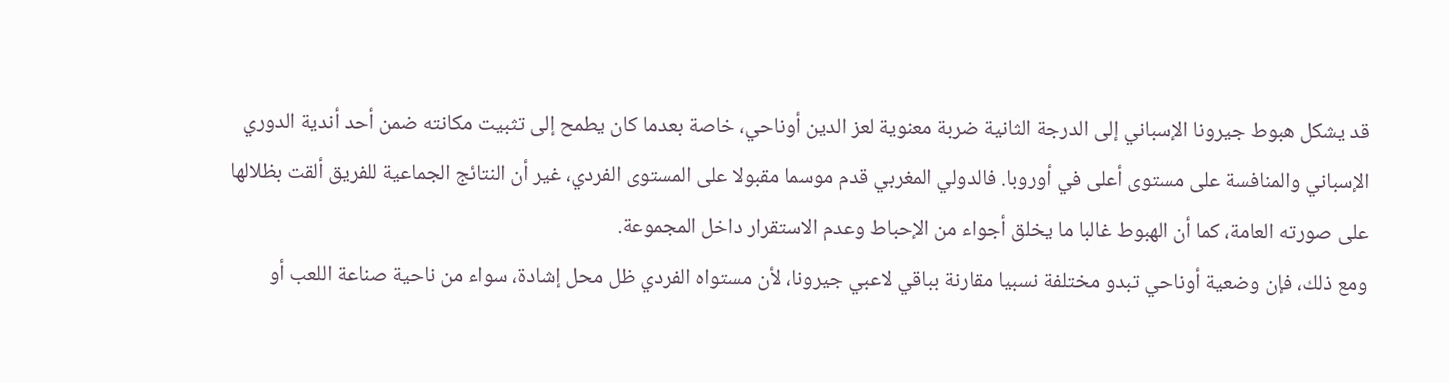قد يشكل هبوط جيرونا الإسباني إلى الدرجة الثانية ضربة معنوية لعز الدين أوناحي، خاصة بعدما كان يطمح إلى تثبيت مكانته ضمن أحد أندية الدوري الإسباني والمنافسة على مستوى أعلى في أوروبا. فالدولي المغربي قدم موسما مقبولا على المستوى الفردي، غير أن النتائج الجماعية للفريق ألقت بظلالها على صورته العامة، كما أن الهبوط غالبا ما يخلق أجواء من الإحباط وعدم الاستقرار داخل المجموعة.
ومع ذلك، فإن وضعية أوناحي تبدو مختلفة نسبيا مقارنة بباقي لاعبي جيرونا، لأن مستواه الفردي ظل محل إشادة، سواء من ناحية صناعة اللعب أو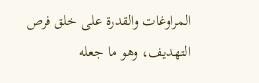المراوغات والقدرة على خلق فرص التهديف، وهو ما جعله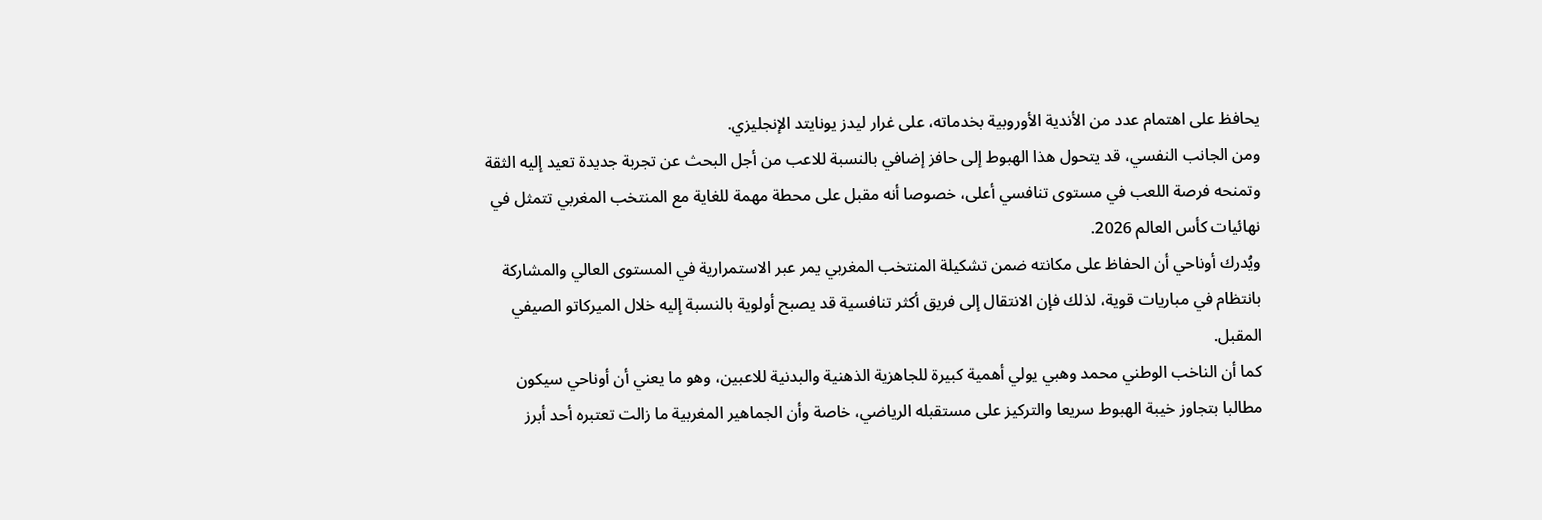يحافظ على اهتمام عدد من الأندية الأوروبية بخدماته، على غرار ليدز يونايتد الإنجليزي.
ومن الجانب النفسي، قد يتحول هذا الهبوط إلى حافز إضافي بالنسبة للاعب من أجل البحث عن تجربة جديدة تعيد إليه الثقة وتمنحه فرصة اللعب في مستوى تنافسي أعلى، خصوصا أنه مقبل على محطة مهمة للغاية مع المنتخب المغربي تتمثل في نهائيات كأس العالم 2026.
ويُدرك أوناحي أن الحفاظ على مكانته ضمن تشكيلة المنتخب المغربي يمر عبر الاستمرارية في المستوى العالي والمشاركة بانتظام في مباريات قوية، لذلك فإن الانتقال إلى فريق أكثر تنافسية قد يصبح أولوية بالنسبة إليه خلال الميركاتو الصيفي المقبل.
كما أن الناخب الوطني محمد وهبي يولي أهمية كبيرة للجاهزية الذهنية والبدنية للاعبين، وهو ما يعني أن أوناحي سيكون مطالبا بتجاوز خيبة الهبوط سريعا والتركيز على مستقبله الرياضي، خاصة وأن الجماهير المغربية ما زالت تعتبره أحد أبرز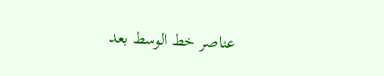عناصر خط الوسط بعد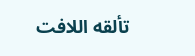تألقه اللافت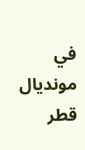في مونديال قطر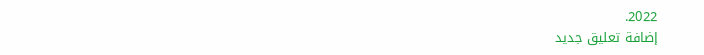2022.
إضافة تعليق جديد